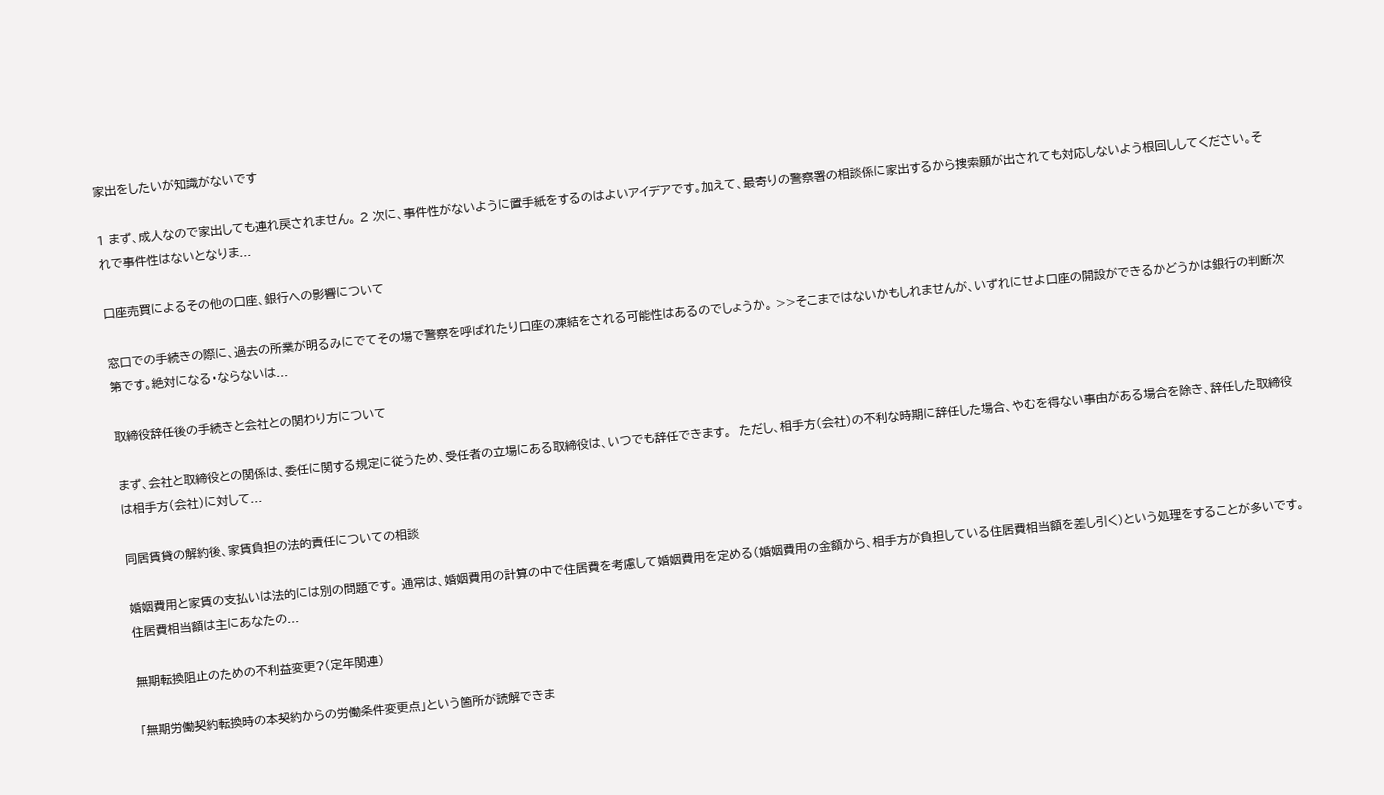家出をしたいが知識がないです

1 まず、成人なので家出しても連れ戻されません。 2 次に、事件性がないように置手紙をするのはよいアイデアです。加えて、最寄りの警察署の相談係に家出するから捜索願が出されても対応しないよう根回ししてください。それで事件性はないとなりま...

口座売買によるその他の口座、銀行への影響について

窓口での手続きの際に、過去の所業が明るみにでてその場で警察を呼ばれたり口座の凍結をされる可能性はあるのでしょうか。 >>そこまではないかもしれませんが、いずれにせよ口座の開設ができるかどうかは銀行の判断次第です。絶対になる・ならないは...

取締役辞任後の手続きと会社との関わり方について

まず、会社と取締役との関係は、委任に関する規定に従うため、受任者の立場にある取締役は、いつでも辞任できます。  ただし、相手方(会社)の不利な時期に辞任した場合、やむを得ない事由がある場合を除き、辞任した取締役は相手方(会社)に対して...

同居賃貸の解約後、家賃負担の法的責任についての相談

婚姻費用と家賃の支払いは法的には別の問題です。 通常は、婚姻費用の計算の中で住居費を考慮して婚姻費用を定める(婚姻費用の金額から、相手方が負担している住居費相当額を差し引く)という処理をすることが多いです。住居費相当額は主にあなたの...

無期転換阻止のための不利益変更?(定年関連)

「無期労働契約転換時の本契約からの労働条件変更点」という箇所が読解できま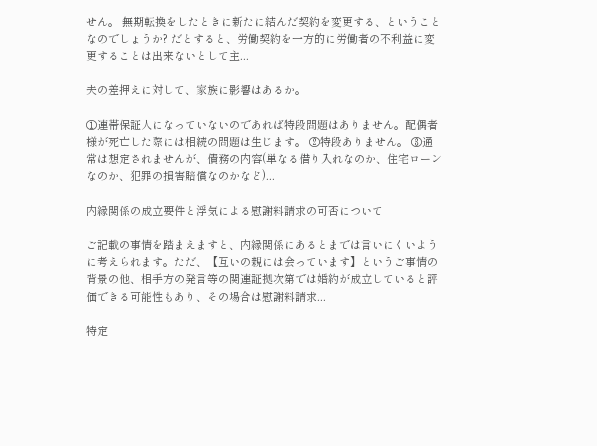せん。 無期転換をしたときに新たに結んだ契約を変更する、ということなのでしょうか? だとすると、労働契約を一方的に労働者の不利益に変更することは出来ないとして主...

夫の差押えに対して、家族に影響はあるか。

①連帯保証人になっていないのであれば特段問題はありません。配偶者様が死亡した際には相続の問題は生じます。 ②特段ありません。 ③通常は想定されませんが、債務の内容(単なる借り入れなのか、住宅ローンなのか、犯罪の損害賠償なのかなど)...

内縁関係の成立要件と浮気による慰謝料請求の可否について

ご記載の事情を踏まえますと、内縁関係にあるとまでは言いにくいように考えられます。ただ、【互いの親には会っています】というご事情の背景の他、相手方の発言等の関連証拠次第では婚約が成立していると評価できる可能性もあり、その場合は慰謝料請求...

特定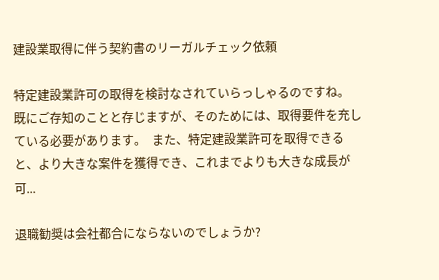建設業取得に伴う契約書のリーガルチェック依頼

特定建設業許可の取得を検討なされていらっしゃるのですね。  既にご存知のことと存じますが、そのためには、取得要件を充している必要があります。  また、特定建設業許可を取得できると、より大きな案件を獲得でき、これまでよりも大きな成長が可...

退職勧奨は会社都合にならないのでしょうか?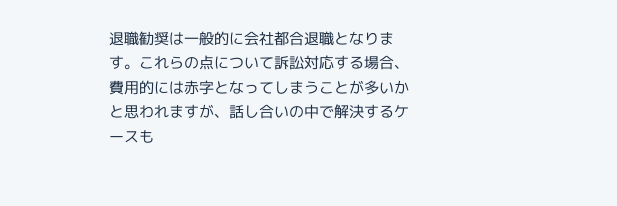退職勧奨は一般的に会社都合退職となります。これらの点について訴訟対応する場合、費用的には赤字となってしまうことが多いかと思われますが、話し合いの中で解決するケースも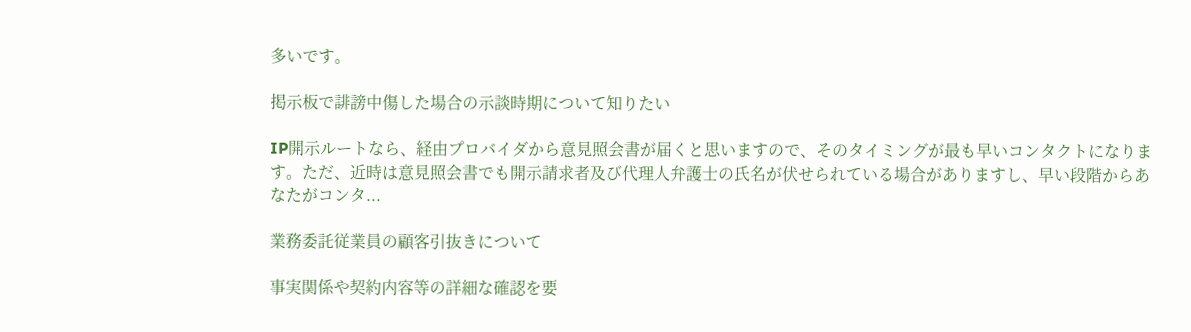多いです。

掲示板で誹謗中傷した場合の示談時期について知りたい

IP開示ルートなら、経由プロバイダから意見照会書が届くと思いますので、そのタイミングが最も早いコンタクトになります。ただ、近時は意見照会書でも開示請求者及び代理人弁護士の氏名が伏せられている場合がありますし、早い段階からあなたがコンタ...

業務委託従業員の顧客引抜きについて

事実関係や契約内容等の詳細な確認を要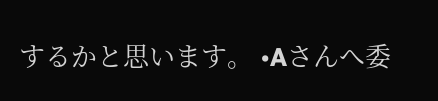するかと思います。 •Aさんへ委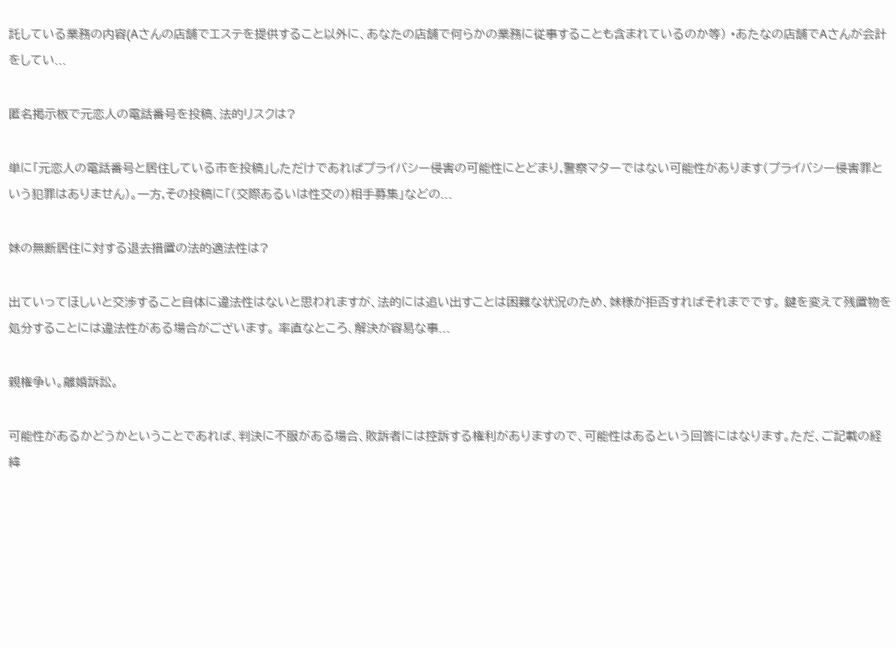託している業務の内容(Aさんの店舗でエステを提供すること以外に、あなたの店舗で何らかの業務に従事することも含まれているのか等) •あたなの店舗でAさんが会計をしてい...

匿名掲示板で元恋人の電話番号を投稿、法的リスクは?

単に「元恋人の電話番号と居住している市を投稿」しただけであればプライバシー侵害の可能性にとどまり,警察マターではない可能性があります(プライバシー侵害罪という犯罪はありません)。一方,その投稿に「(交際あるいは性交の)相手募集」などの...

妹の無断居住に対する退去措置の法的適法性は?

出ていってほしいと交渉すること自体に違法性はないと思われますが、法的には追い出すことは困難な状況のため、妹様が拒否すればそれまでです。 鍵を変えて残置物を処分することには違法性がある場合がございます。 率直なところ、解決が容易な事...

親権争い。離婚訴訟。

可能性があるかどうかということであれば、判決に不服がある場合、敗訴者には控訴する権利がありますので、可能性はあるという回答にはなります。ただ、ご記載の経緯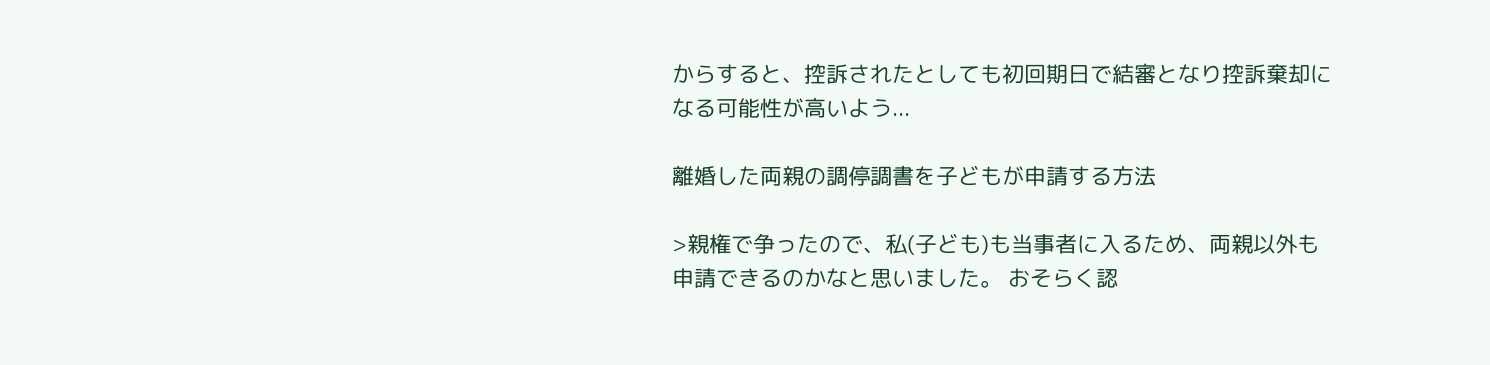からすると、控訴されたとしても初回期日で結審となり控訴棄却になる可能性が高いよう...

離婚した両親の調停調書を子どもが申請する方法

>親権で争ったので、私(子ども)も当事者に入るため、両親以外も申請できるのかなと思いました。 おそらく認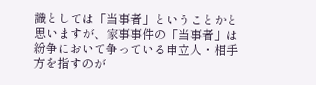識としては「当事者」ということかと思いますが、家事事件の「当事者」は紛争において争っている申立人・相手方を指すのが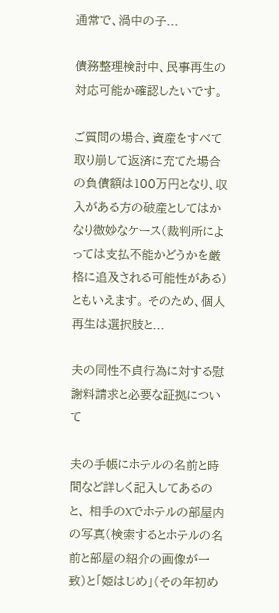通常で、渦中の子...

債務整理検討中、民事再生の対応可能か確認したいです。

ご質問の場合、資産をすべて取り崩して返済に充てた場合の負債額は100万円となり、収入がある方の破産としてはかなり微妙なケース(裁判所によっては支払不能かどうかを厳格に追及される可能性がある)ともいえます。 そのため、個人再生は選択肢と...

夫の同性不貞行為に対する慰謝料請求と必要な証拠について

夫の手帳にホテルの名前と時間など詳しく記入してあるのと、 相手のXでホテルの部屋内の写真(検索するとホテルの名前と部屋の紹介の画像が一致)と「姫はじめ」(その年初め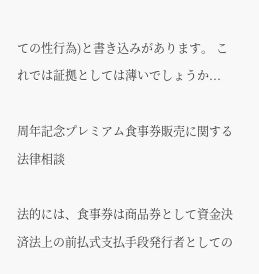ての性行為)と書き込みがあります。 これでは証拠としては薄いでしょうか...

周年記念プレミアム食事券販売に関する法律相談

法的には、食事券は商品券として資金決済法上の前払式支払手段発行者としての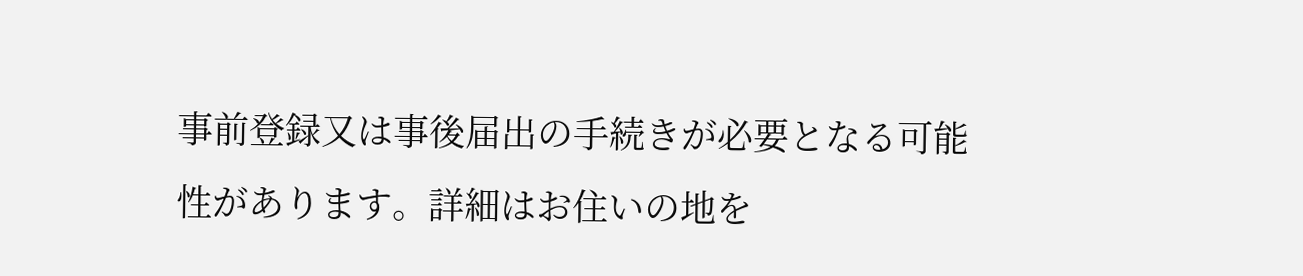事前登録又は事後届出の手続きが必要となる可能性があります。詳細はお住いの地を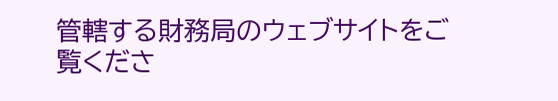管轄する財務局のウェブサイトをご覧くださ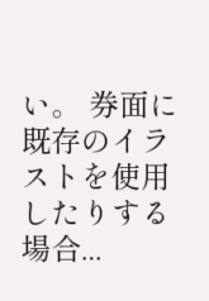い。 券面に既存のイラストを使用したりする場合...